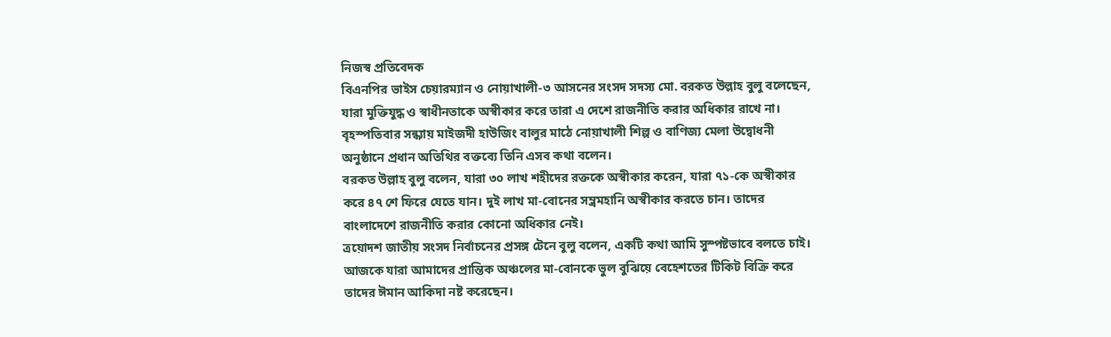নিজস্ব প্রতিবেদক
বিএনপির ভাইস চেয়ারম্যান ও নোয়াখালী-৩ আসনের সংসদ সদস্য মো. বরকত উল্লাহ বুলু বলেছেন, যারা মুক্তিযুদ্ধ ও স্বাধীনতাকে অস্বীকার করে তারা এ দেশে রাজনীতি করার অধিকার রাখে না।
বৃহস্পতিবার সন্ধ্যায় মাইজদী হাউজিং বালুর মাঠে নোয়াখালী শিল্প ও বাণিজ্য মেলা উদ্বোধনী অনুষ্ঠানে প্রধান অতিথির বক্তব্যে তিনি এসব কথা বলেন।
বরকত উল্লাহ বুলু বলেন, যারা ৩০ লাখ শহীদের রক্তকে অস্বীকার করেন, যারা ৭১-কে অস্বীকার করে ৪৭ শে ফিরে যেতে যান। দুই লাখ মা-বোনের সম্ভ্রমহানি অস্বীকার করতে চান। তাদের বাংলাদেশে রাজনীতি করার কোনো অধিকার নেই।
ত্রয়োদশ জাতীয় সংসদ নির্বাচনের প্রসঙ্গ টেনে বুলু বলেন, একটি কথা আমি সুস্পষ্টভাবে বলতে চাই। আজকে যারা আমাদের প্রান্তিক অঞ্চলের মা-বোনকে ভুল বুঝিয়ে বেহেশতের টিকিট বিক্রি করে তাদের ঈমান আকিদা নষ্ট করেছেন।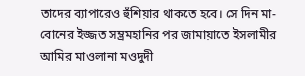তাদের ব্যাপারেও হুঁশিয়ার থাকতে হবে। সে দিন মা-বোনের ইজ্জত সম্ভ্রমহানির পর জামায়াতে ইসলামীর আমির মাওলানা মওদুদী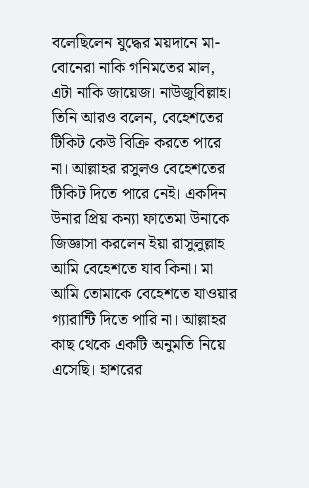বলেছিলেন যুদ্ধের ময়দানে মা-বোনেরা নাকি গনিমতের মাল, এটা নাকি জায়েজ। নাউজুবিল্লাহ।
তিনি আরও বলেন, বেহেশতের টিকিট কেউ বিক্রি করতে পারে না। আল্লাহর রসুলও বেহেশতের টিকিট দিতে পারে নেই। একদিন উনার প্রিয় কন্যা ফাতেমা উনাকে জিজ্ঞাসা করলেন ইয়া রাসুলুল্লাহ আমি বেহেশতে যাব কিনা। মা আমি তোমাকে বেহেশতে যাওয়ার গ্যারান্টি দিতে পারি না। আল্লাহর কাছ থেকে একটি অনুমতি নিয়ে এসেছি। হাশরের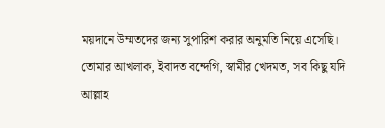ময়দানে উম্মতদের জন্য সুপারিশ করার অনুমতি নিয়ে এসেছি। তোমার আখলাক, ইবাদত বন্দেগি, স্বামীর খেদমত, সব কিছু যদি আল্লাহ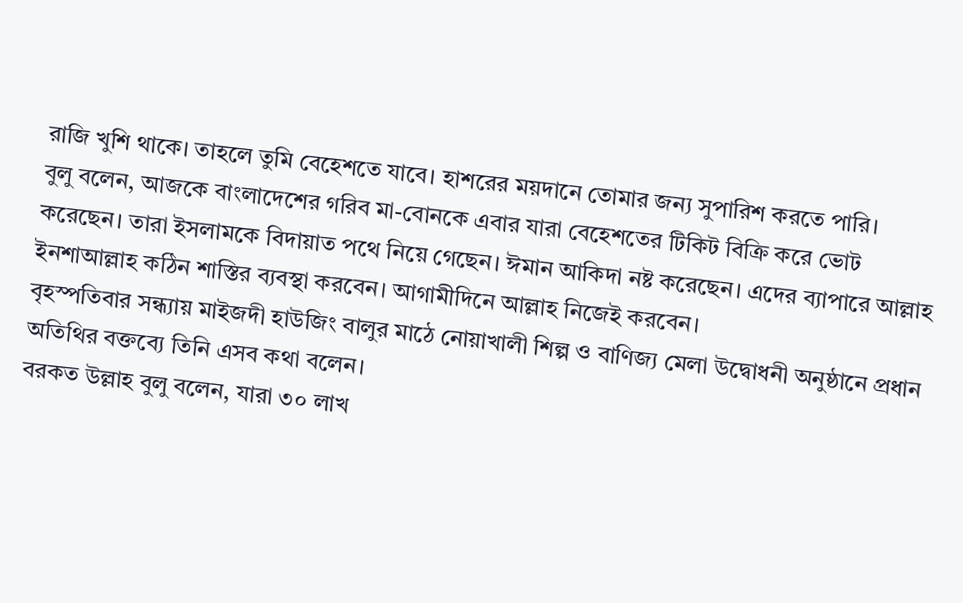রাজি খুশি থাকে। তাহলে তুমি বেহেশতে যাবে। হাশরের ময়দানে তোমার জন্য সুপারিশ করতে পারি।
বুলু বলেন, আজকে বাংলাদেশের গরিব মা-বোনকে এবার যারা বেহেশতের টিকিট বিক্রি করে ভোট করেছেন। তারা ইসলামকে বিদায়াত পথে নিয়ে গেছেন। ঈমান আকিদা নষ্ট করেছেন। এদের ব্যাপারে আল্লাহ ইনশাআল্লাহ কঠিন শাস্তির ব্যবস্থা করবেন। আগামীদিনে আল্লাহ নিজেই করবেন।
বৃহস্পতিবার সন্ধ্যায় মাইজদী হাউজিং বালুর মাঠে নোয়াখালী শিল্প ও বাণিজ্য মেলা উদ্বোধনী অনুষ্ঠানে প্রধান অতিথির বক্তব্যে তিনি এসব কথা বলেন।
বরকত উল্লাহ বুলু বলেন, যারা ৩০ লাখ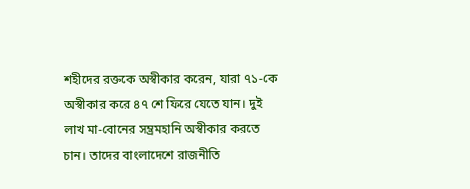শহীদের রক্তকে অস্বীকার করেন, যারা ৭১-কে অস্বীকার করে ৪৭ শে ফিরে যেতে যান। দুই লাখ মা-বোনের সম্ভ্রমহানি অস্বীকার করতে চান। তাদের বাংলাদেশে রাজনীতি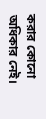করার কোনো অধিকার নেই।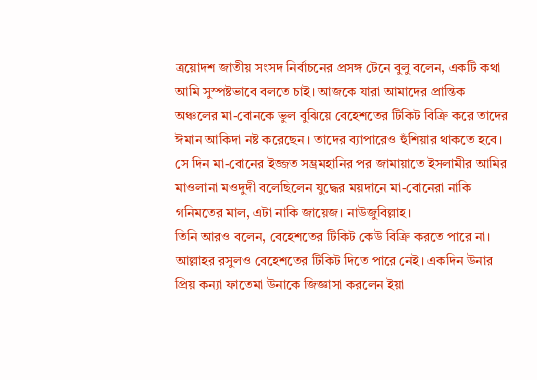ত্রয়োদশ জাতীয় সংসদ নির্বাচনের প্রসঙ্গ টেনে বুলু বলেন, একটি কথা আমি সুস্পষ্টভাবে বলতে চাই। আজকে যারা আমাদের প্রান্তিক অঞ্চলের মা-বোনকে ভুল বুঝিয়ে বেহেশতের টিকিট বিক্রি করে তাদের ঈমান আকিদা নষ্ট করেছেন। তাদের ব্যাপারেও হুঁশিয়ার থাকতে হবে। সে দিন মা-বোনের ইজ্জত সম্ভ্রমহানির পর জামায়াতে ইসলামীর আমির মাওলানা মওদুদী বলেছিলেন যুদ্ধের ময়দানে মা-বোনেরা নাকি গনিমতের মাল, এটা নাকি জায়েজ। নাউজুবিল্লাহ।
তিনি আরও বলেন, বেহেশতের টিকিট কেউ বিক্রি করতে পারে না। আল্লাহর রসুলও বেহেশতের টিকিট দিতে পারে নেই। একদিন উনার প্রিয় কন্যা ফাতেমা উনাকে জিজ্ঞাসা করলেন ইয়া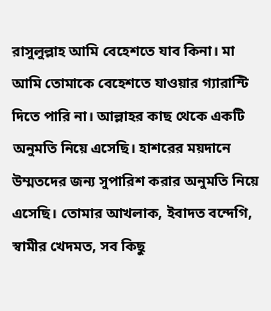রাসুলুল্লাহ আমি বেহেশতে যাব কিনা। মা আমি তোমাকে বেহেশতে যাওয়ার গ্যারান্টি দিতে পারি না। আল্লাহর কাছ থেকে একটি অনুমতি নিয়ে এসেছি। হাশরের ময়দানে উম্মতদের জন্য সুপারিশ করার অনুমতি নিয়ে এসেছি। তোমার আখলাক, ইবাদত বন্দেগি, স্বামীর খেদমত, সব কিছু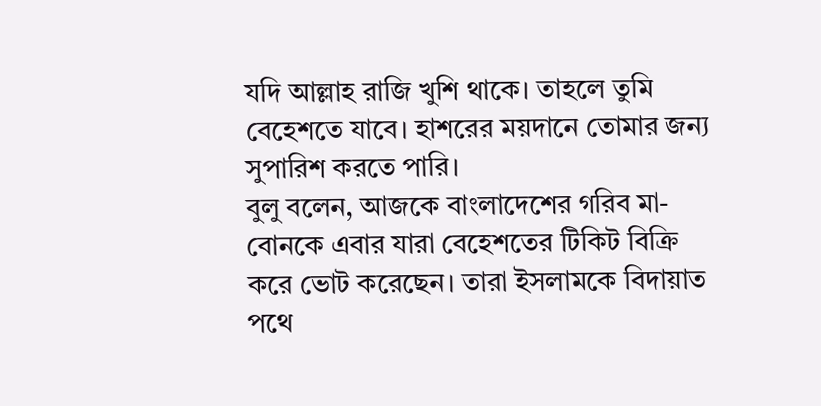যদি আল্লাহ রাজি খুশি থাকে। তাহলে তুমি বেহেশতে যাবে। হাশরের ময়দানে তোমার জন্য সুপারিশ করতে পারি।
বুলু বলেন, আজকে বাংলাদেশের গরিব মা-বোনকে এবার যারা বেহেশতের টিকিট বিক্রি করে ভোট করেছেন। তারা ইসলামকে বিদায়াত পথে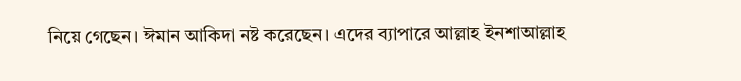নিয়ে গেছেন। ঈমান আকিদা নষ্ট করেছেন। এদের ব্যাপারে আল্লাহ ইনশাআল্লাহ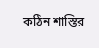কঠিন শাস্তির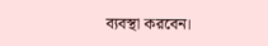ব্যবস্থা করবেন।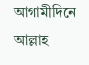আগামীদিনে আল্লাহ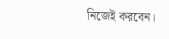নিজেই করবেন।